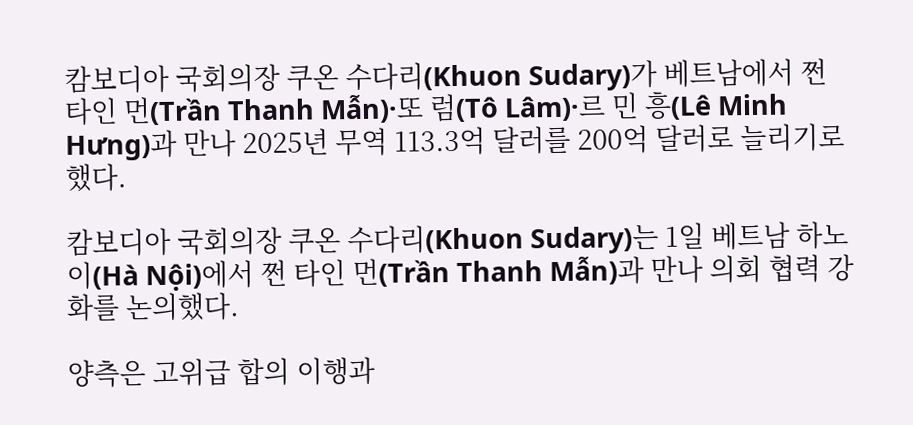캄보디아 국회의장 쿠온 수다리(Khuon Sudary)가 베트남에서 쩐 타인 먼(Trần Thanh Mẫn)·또 럼(Tô Lâm)·르 민 흥(Lê Minh Hưng)과 만나 2025년 무역 113.3억 달러를 200억 달러로 늘리기로 했다.

캄보디아 국회의장 쿠온 수다리(Khuon Sudary)는 1일 베트남 하노이(Hà Nội)에서 쩐 타인 먼(Trần Thanh Mẫn)과 만나 의회 협력 강화를 논의했다.

양측은 고위급 합의 이행과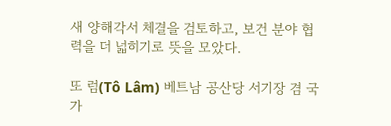새 양해각서 체결을 검토하고, 보건 분야 협력을 더 넓히기로 뜻을 모았다.

또 럼(Tô Lâm) 베트남 공산당 서기장 겸 국가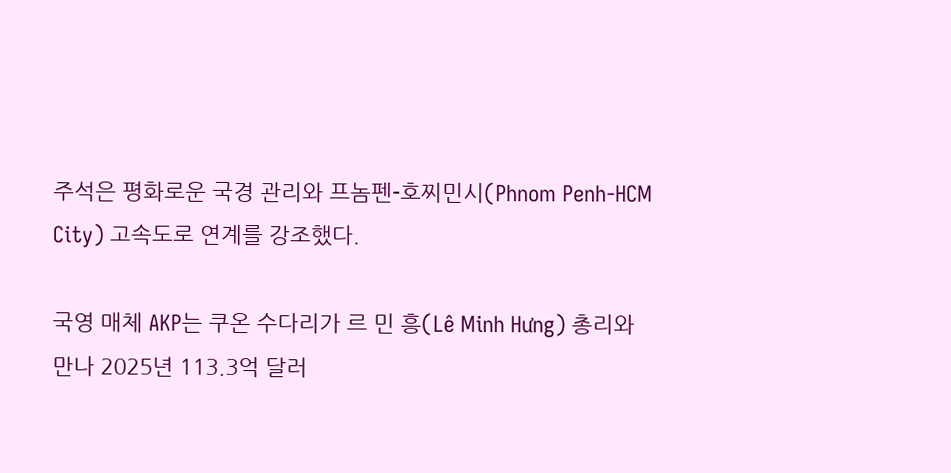주석은 평화로운 국경 관리와 프놈펜-호찌민시(Phnom Penh-HCM City) 고속도로 연계를 강조했다.

국영 매체 AKP는 쿠온 수다리가 르 민 흥(Lê Minh Hưng) 총리와 만나 2025년 113.3억 달러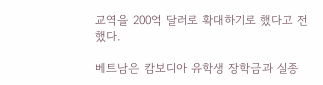교역을 200억 달러로 확대하기로 했다고 전했다.

베트남은 캄보디아 유학생 장학금과 실종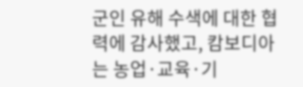군인 유해 수색에 대한 협력에 감사했고, 캄보디아는 농업·교육·기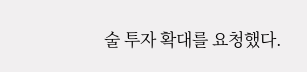술 투자 확대를 요청했다.